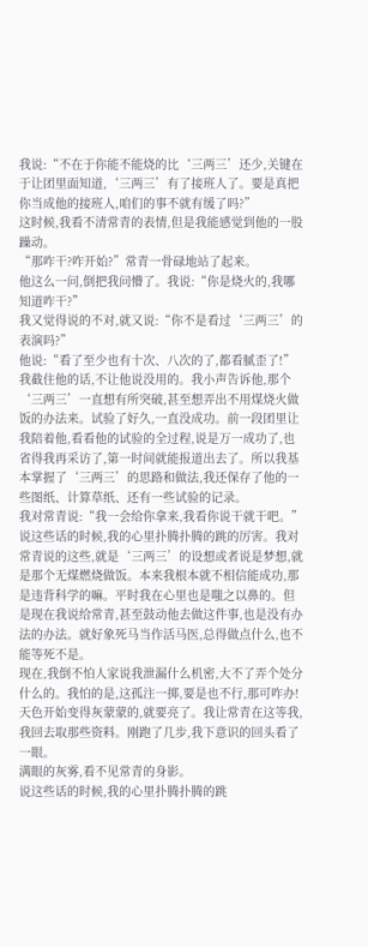我说:“不在于你能不能烧的比‘三两三’还少,关键在于让团里面知道,‘三两三’有了接班人了。要是真把你当成他的接班人,咱们的事不就有缓了吗?”
这时候,我看不清常青的表情,但是我能感觉到他的一股躁动。
“那咋干?咋开始?”常青一骨碌地站了起来。
他这么一问,倒把我问懵了。我说:“你是烧火的,我哪知道咋干?”
我又觉得说的不对,就又说:“你不是看过‘三两三’的表演吗?”
他说:“看了至少也有十次、八次的了,都看腻歪了!”
我截住他的话,不让他说没用的。我小声告诉他,那个‘三两三’一直想有所突破,甚至想弄出不用煤烧火做饭的办法来。试验了好久,一直没成功。前一段团里让我陪着他,看看他的试验的全过程,说是万一成功了,也省得我再采访了,第一时间就能报道出去了。所以我基本掌握了‘三两三’的思路和做法,我还保存了他的一些图纸、计算草纸、还有一些试验的记录。
我对常青说:“我一会给你拿来,我看你说干就干吧。”
说这些话的时候,我的心里扑腾扑腾的跳的厉害。我对常青说的这些,就是‘三两三’的设想或者说是梦想,就是那个无煤燃烧做饭。本来我根本就不相信能成功,那是违背科学的嘛。平时我在心里也是嗤之以鼻的。但是现在我说给常青,甚至鼓动他去做这件事,也是没有办法的办法。就好象死马当作活马医,总得做点什么,也不能等死不是。
现在,我倒不怕人家说我泄漏什么机密,大不了弄个处分什么的。我怕的是,这孤注一掷,要是也不行,那可咋办!
天色开始变得灰蒙蒙的,就要亮了。我让常青在这等我,我回去取那些资料。刚跑了几步,我下意识的回头看了一眼。
满眼的灰雾,看不见常青的身影。
说这些话的时候,我的心里扑腾扑腾的跳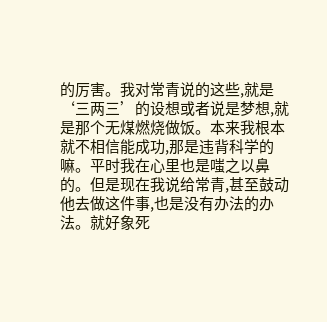的厉害。我对常青说的这些,就是‘三两三’的设想或者说是梦想,就是那个无煤燃烧做饭。本来我根本就不相信能成功,那是违背科学的嘛。平时我在心里也是嗤之以鼻的。但是现在我说给常青,甚至鼓动他去做这件事,也是没有办法的办法。就好象死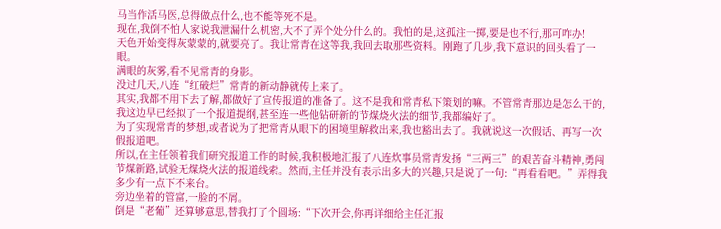马当作活马医,总得做点什么,也不能等死不是。
现在,我倒不怕人家说我泄漏什么机密,大不了弄个处分什么的。我怕的是,这孤注一掷,要是也不行,那可咋办!
天色开始变得灰蒙蒙的,就要亮了。我让常青在这等我,我回去取那些资料。刚跑了几步,我下意识的回头看了一眼。
满眼的灰雾,看不见常青的身影。
没过几天,八连“红破烂”常青的新动静就传上来了。
其实,我都不用下去了解,都做好了宣传报道的准备了。这不是我和常青私下策划的嘛。不管常青那边是怎么干的,我这边早已经拟了一个报道提纲,甚至连一些他钻研新的节煤烧火法的细节,我都编好了。
为了实现常青的梦想,或者说为了把常青从眼下的困境里解救出来,我也豁出去了。我就说这一次假话、再写一次假报道吧。
所以,在主任领着我们研究报道工作的时候,我积极地汇报了八连炊事员常青发扬“三两三”的艰苦奋斗精神,勇闯节煤新路,试验无煤烧火法的报道线索。然而,主任并没有表示出多大的兴趣,只是说了一句:“再看看吧。”弄得我多少有一点下不来台。
旁边坐着的管富,一脸的不屑。
倒是“老葡”还算够意思,替我打了个圆场:“下次开会,你再详细给主任汇报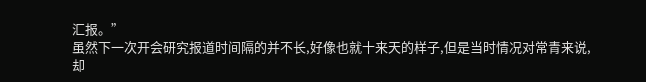汇报。”
虽然下一次开会研究报道时间隔的并不长,好像也就十来天的样子,但是当时情况对常青来说,却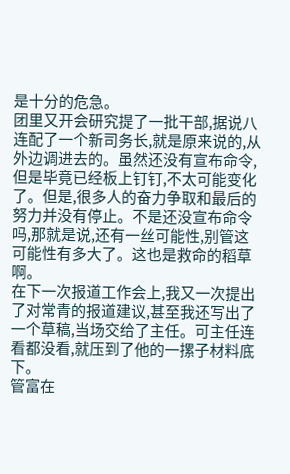是十分的危急。
团里又开会研究提了一批干部,据说八连配了一个新司务长,就是原来说的,从外边调进去的。虽然还没有宣布命令,但是毕竟已经板上钉钉,不太可能变化了。但是,很多人的奋力争取和最后的努力并没有停止。不是还没宣布命令吗,那就是说,还有一丝可能性,别管这可能性有多大了。这也是救命的稻草啊。
在下一次报道工作会上,我又一次提出了对常青的报道建议,甚至我还写出了一个草稿,当场交给了主任。可主任连看都没看,就压到了他的一摞子材料底下。
管富在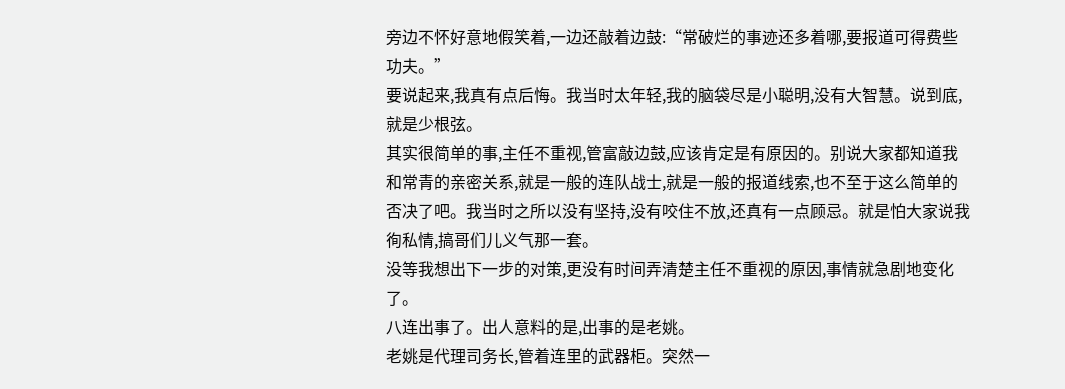旁边不怀好意地假笑着,一边还敲着边鼓:“常破烂的事迹还多着哪,要报道可得费些功夫。”
要说起来,我真有点后悔。我当时太年轻,我的脑袋尽是小聪明,没有大智慧。说到底,就是少根弦。
其实很简单的事,主任不重视,管富敲边鼓,应该肯定是有原因的。别说大家都知道我和常青的亲密关系,就是一般的连队战士,就是一般的报道线索,也不至于这么简单的否决了吧。我当时之所以没有坚持,没有咬住不放,还真有一点顾忌。就是怕大家说我徇私情,搞哥们儿义气那一套。
没等我想出下一步的对策,更没有时间弄清楚主任不重视的原因,事情就急剧地变化了。
八连出事了。出人意料的是,出事的是老姚。
老姚是代理司务长,管着连里的武器柜。突然一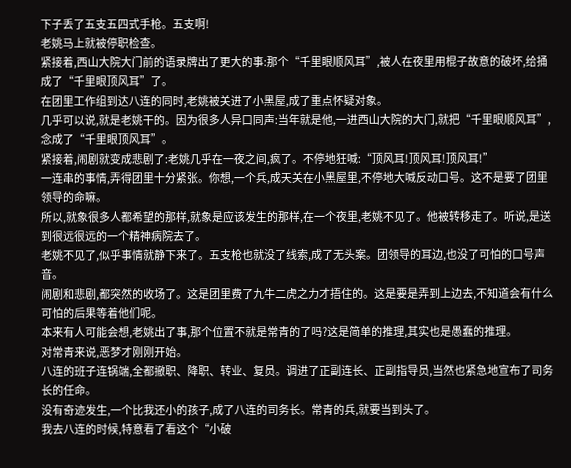下子丢了五支五四式手枪。五支啊!
老姚马上就被停职检查。
紧接着,西山大院大门前的语录牌出了更大的事:那个“千里眼顺风耳”,被人在夜里用棍子故意的破坏,给捅成了“千里眼顶风耳”了。
在团里工作组到达八连的同时,老姚被关进了小黑屋,成了重点怀疑对象。
几乎可以说,就是老姚干的。因为很多人异口同声:当年就是他,一进西山大院的大门,就把“千里眼顺风耳”,念成了“千里眼顶风耳”。
紧接着,闹剧就变成悲剧了:老姚几乎在一夜之间,疯了。不停地狂喊:“顶风耳!顶风耳!顶风耳!”
一连串的事情,弄得团里十分紧张。你想,一个兵,成天关在小黑屋里,不停地大喊反动口号。这不是要了团里领导的命嘛。
所以,就象很多人都希望的那样,就象是应该发生的那样,在一个夜里,老姚不见了。他被转移走了。听说,是送到很远很远的一个精神病院去了。
老姚不见了,似乎事情就静下来了。五支枪也就没了线索,成了无头案。团领导的耳边,也没了可怕的口号声音。
闹剧和悲剧,都突然的收场了。这是团里费了九牛二虎之力才捂住的。这是要是弄到上边去,不知道会有什么可怕的后果等着他们呢。
本来有人可能会想,老姚出了事,那个位置不就是常青的了吗?这是简单的推理,其实也是愚蠢的推理。
对常青来说,恶梦才刚刚开始。
八连的班子连锅端,全都撤职、降职、转业、复员。调进了正副连长、正副指导员,当然也紧急地宣布了司务长的任命。
没有奇迹发生,一个比我还小的孩子,成了八连的司务长。常青的兵,就要当到头了。
我去八连的时候,特意看了看这个“小破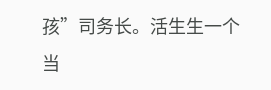孩”司务长。活生生一个当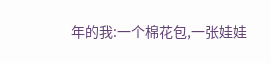年的我:一个棉花包,一张娃娃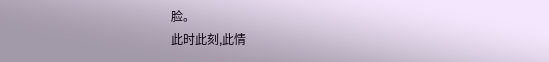脸。
此时此刻,此情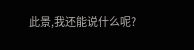此景,我还能说什么呢?